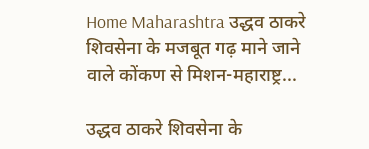Home Maharashtra उद्धव ठाकरे शिवसेना के मजबूत गढ़ माने जाने वाले कोंकण से मिशन-महाराष्ट्र...

उद्धव ठाकरे शिवसेना के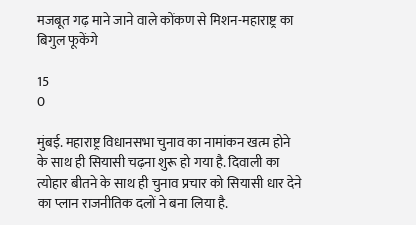मजबूत गढ़ माने जाने वाले कोंकण से मिशन-महाराष्ट्र का बिगुल फूकेंगे

15
0

मुंबई. महाराष्ट्र विधानसभा चुनाव का नामांकन खत्म होने के साथ ही सियासी चढ़ना शुरू हो गया है. दिवाली का त्योहार बीतने के साथ ही चुनाव प्रचार को सियासी धार देने का प्लान राजनीतिक दलों ने बना लिया है.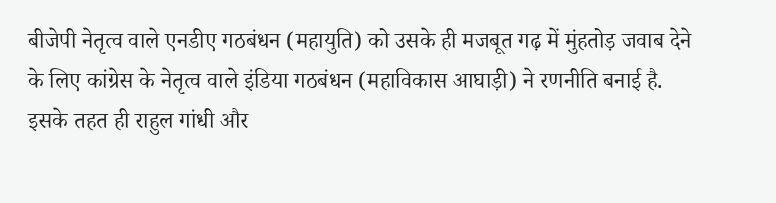बीजेपी नेतृत्व वाले एनडीए गठबंधन (महायुति) को उसके ही मजबूत गढ़ में मुंहतोड़ जवाब देने के लिए कांग्रेस के नेतृत्व वाले इंडिया गठबंधन (महाविकास आघाड़ी) ने रणनीति बनाई है. इसके तहत ही राहुल गांधी और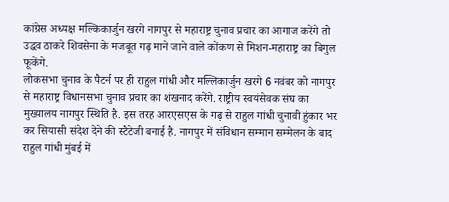कांग्रेस अध्यक्ष मल्किकार्जुन खरगे नागपुर से महाराष्ट्र चुनाव प्रचार का आगाज करेंगे तो उद्धव ठाकरे शिवसेना के मजबूत गढ़ माने जाने वाले कोंकण से मिशन-महाराष्ट्र का बिगुल फूकेंगे.
लोकसभा चुनाव के पैटर्न पर ही राहुल गांधी और मल्लिकार्जुन खरगे 6 नवंबर को नागपुर से महाराष्ट्र विधानसभा चुनाव प्रचार का शंखनाद करेंगे. राष्ट्रीय स्वयंसेवक संघ का मुख्यालय नागपुर स्थिति है. इस तरह आरएसएस के गढ़ से राहुल गांधी चुनावी हुंकार भर कर सियासी संदेश देने की स्टैटेजी बनाई है. नागपुर में संविधान सम्मान सम्मेलन के बाद राहुल गांधी मुंबई में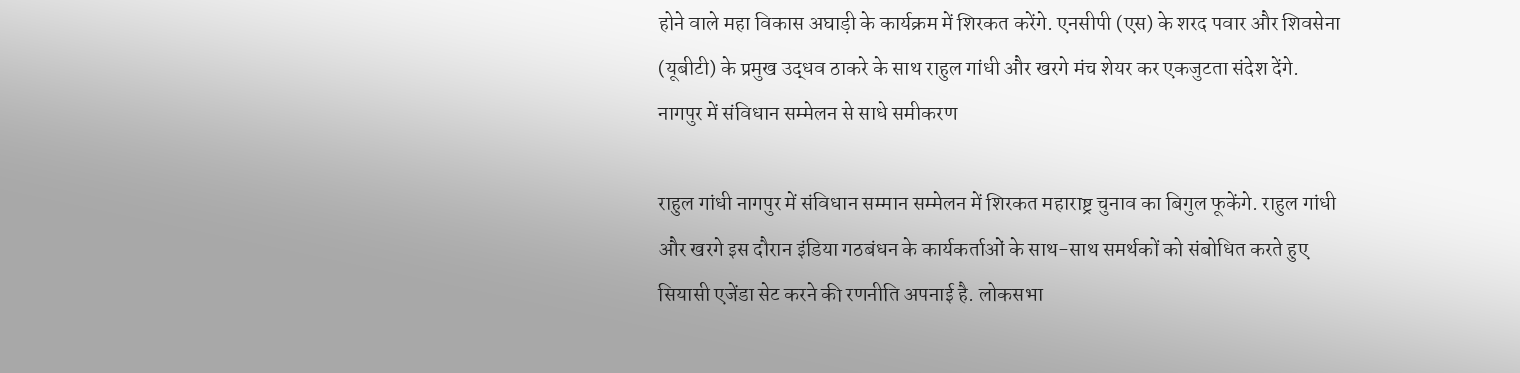होने वाले महा विकास अघाड़ी के कार्यक्रम में शिरकत करेंगे. एनसीपी (एस) के शरद पवार और शिवसेना (यूबीटी) के प्रमुख उद्धव ठाकरे के साथ राहुल गांधी और खरगे मंच शेयर कर एकजुटता संदेश देंगे.
नागपुर में संविधान सम्मेलन से साधे समीकरण

राहुल गांधी नागपुर में संविधान सम्मान सम्मेलन में शिरकत महाराष्ट्र चुनाव का बिगुल फूकेंगे. राहुल गांधी और खरगे इस दौरान इंडिया गठबंधन के कार्यकर्ताओं के साथ-साथ समर्थकों को संबोधित करते हुए सियासी एजेंडा सेट करने की रणनीति अपनाई है. लोकसभा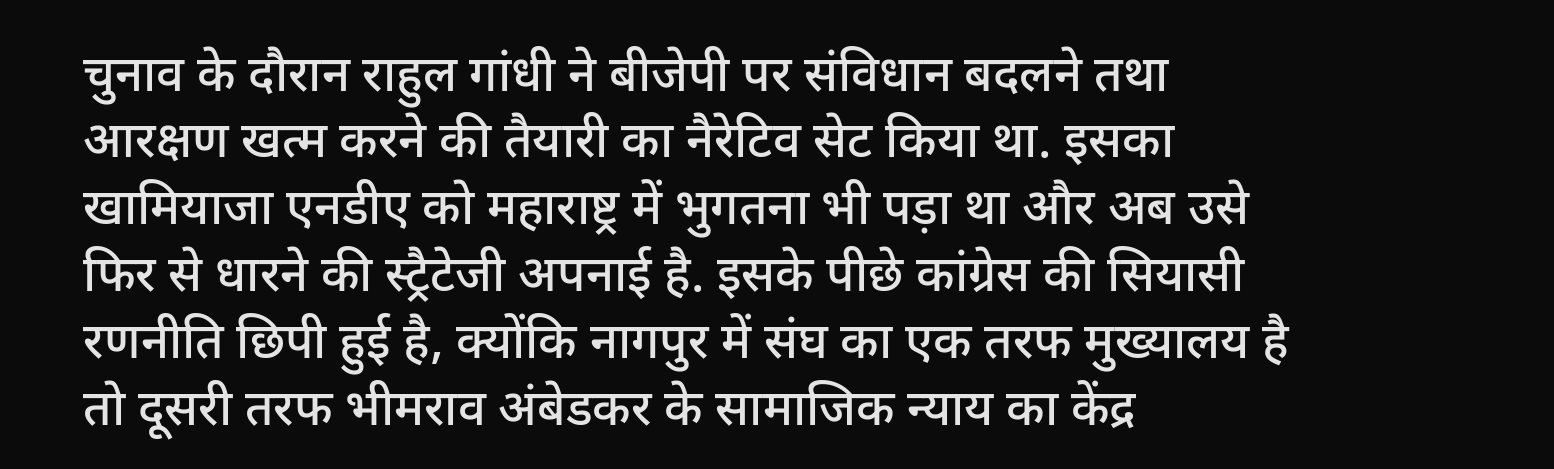चुनाव के दौरान राहुल गांधी ने बीजेपी पर संविधान बदलने तथा आरक्षण खत्म करने की तैयारी का नैरेटिव सेट किया था. इसका खामियाजा एनडीए को महाराष्ट्र में भुगतना भी पड़ा था और अब उसे फिर से धारने की स्ट्रैटेजी अपनाई है. इसके पीछे कांग्रेस की सियासी रणनीति छिपी हुई है, क्योंकि नागपुर में संघ का एक तरफ मुख्यालय है तो दूसरी तरफ भीमराव अंबेडकर के सामाजिक न्याय का केंद्र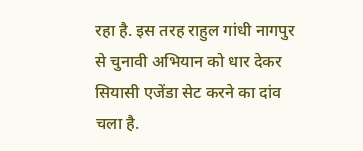रहा है. इस तरह राहुल गांधी नागपुर से चुनावी अभियान को धार देकर सियासी एजेंडा सेट करने का दांव चला है.